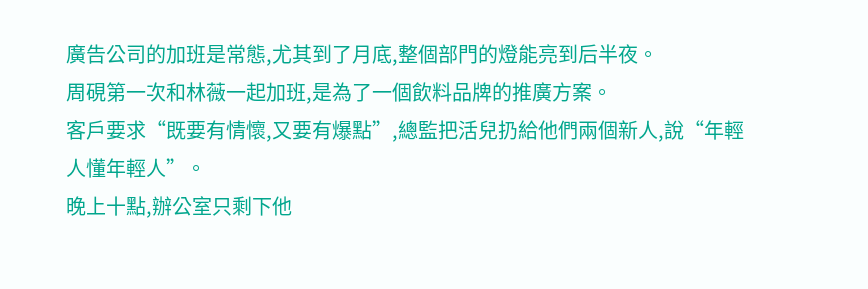廣告公司的加班是常態,尤其到了月底,整個部門的燈能亮到后半夜。
周硯第一次和林薇一起加班,是為了一個飲料品牌的推廣方案。
客戶要求“既要有情懷,又要有爆點”,總監把活兒扔給他們兩個新人,說“年輕人懂年輕人”。
晚上十點,辦公室只剩下他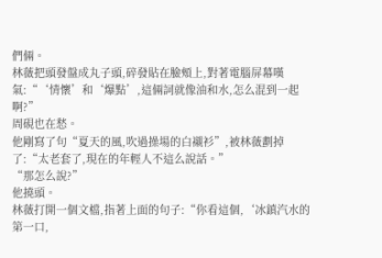們倆。
林薇把頭發盤成丸子頭,碎發貼在臉頰上,對著電腦屏幕嘆氣:“‘情懷’和‘爆點’,這倆詞就像油和水,怎么混到一起啊?”
周硯也在愁。
他剛寫了句“夏天的風,吹過操場的白襯衫”,被林薇劃掉了:“太老套了,現在的年輕人不這么說話。”
“那怎么說?”
他撓頭。
林薇打開一個文檔,指著上面的句子:“你看這個,‘冰鎮汽水的第一口,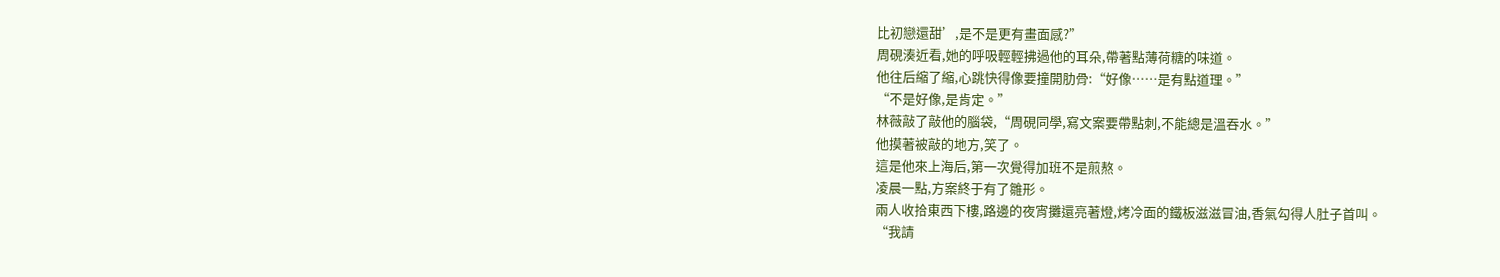比初戀還甜’,是不是更有畫面感?”
周硯湊近看,她的呼吸輕輕拂過他的耳朵,帶著點薄荷糖的味道。
他往后縮了縮,心跳快得像要撞開肋骨:“好像……是有點道理。”
“不是好像,是肯定。”
林薇敲了敲他的腦袋,“周硯同學,寫文案要帶點刺,不能總是溫吞水。”
他摸著被敲的地方,笑了。
這是他來上海后,第一次覺得加班不是煎熬。
凌晨一點,方案終于有了雛形。
兩人收拾東西下樓,路邊的夜宵攤還亮著燈,烤冷面的鐵板滋滋冒油,香氣勾得人肚子首叫。
“我請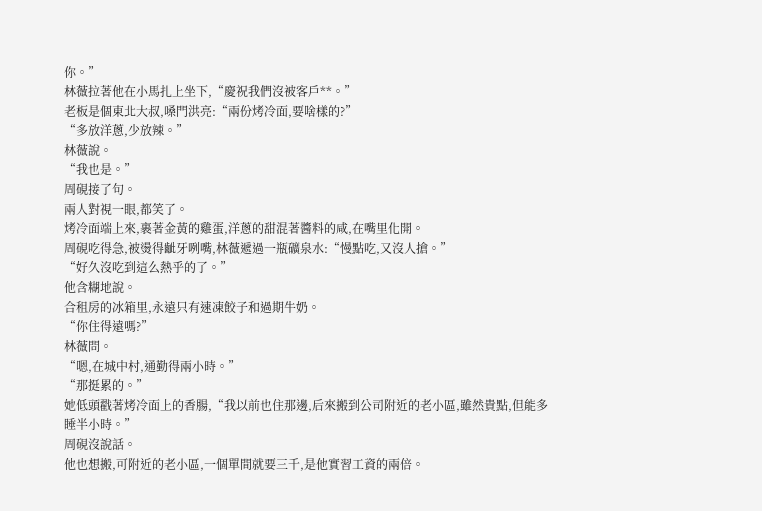你。”
林薇拉著他在小馬扎上坐下,“慶祝我們沒被客戶**。”
老板是個東北大叔,嗓門洪亮:“兩份烤冷面,要啥樣的?”
“多放洋蔥,少放辣。”
林薇說。
“我也是。”
周硯接了句。
兩人對視一眼,都笑了。
烤冷面端上來,裹著金黃的雞蛋,洋蔥的甜混著醬料的咸,在嘴里化開。
周硯吃得急,被燙得齜牙咧嘴,林薇遞過一瓶礦泉水:“慢點吃,又沒人搶。”
“好久沒吃到這么熱乎的了。”
他含糊地說。
合租房的冰箱里,永遠只有速凍餃子和過期牛奶。
“你住得遠嗎?”
林薇問。
“嗯,在城中村,通勤得兩小時。”
“那挺累的。”
她低頭戳著烤冷面上的香腸,“我以前也住那邊,后來搬到公司附近的老小區,雖然貴點,但能多睡半小時。”
周硯沒說話。
他也想搬,可附近的老小區,一個單間就要三千,是他實習工資的兩倍。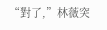“對了,”林薇突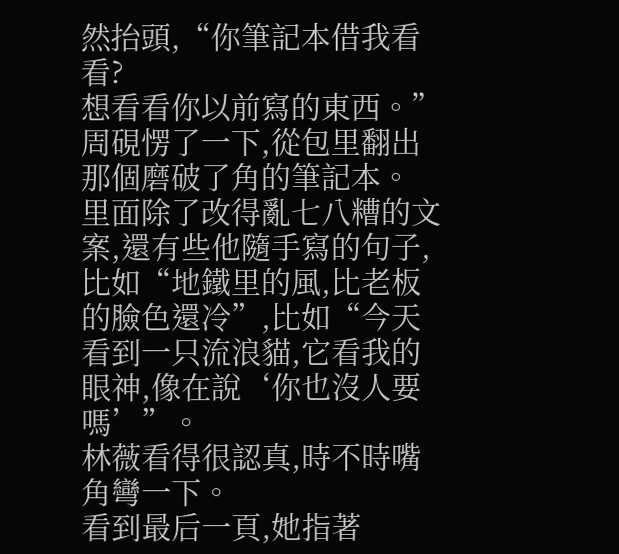然抬頭,“你筆記本借我看看?
想看看你以前寫的東西。”
周硯愣了一下,從包里翻出那個磨破了角的筆記本。
里面除了改得亂七八糟的文案,還有些他隨手寫的句子,比如“地鐵里的風,比老板的臉色還冷”,比如“今天看到一只流浪貓,它看我的眼神,像在說‘你也沒人要嗎’”。
林薇看得很認真,時不時嘴角彎一下。
看到最后一頁,她指著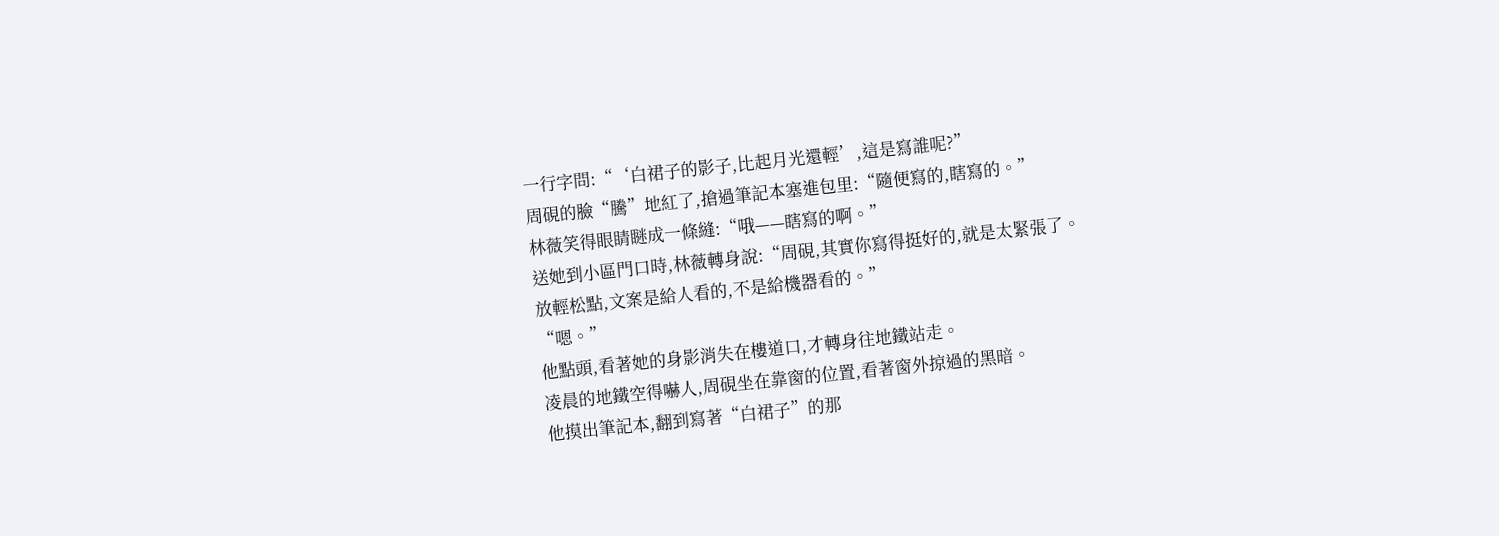一行字問:“‘白裙子的影子,比起月光還輕’,這是寫誰呢?”
周硯的臉“騰”地紅了,搶過筆記本塞進包里:“隨便寫的,瞎寫的。”
林薇笑得眼睛瞇成一條縫:“哦——瞎寫的啊。”
送她到小區門口時,林薇轉身說:“周硯,其實你寫得挺好的,就是太緊張了。
放輕松點,文案是給人看的,不是給機器看的。”
“嗯。”
他點頭,看著她的身影消失在樓道口,才轉身往地鐵站走。
凌晨的地鐵空得嚇人,周硯坐在靠窗的位置,看著窗外掠過的黑暗。
他摸出筆記本,翻到寫著“白裙子”的那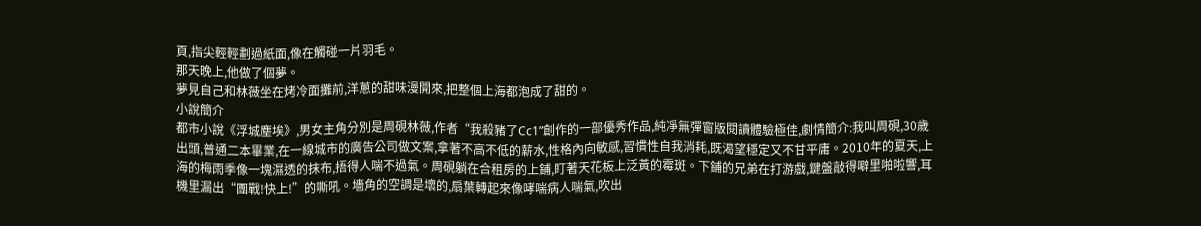頁,指尖輕輕劃過紙面,像在觸碰一片羽毛。
那天晚上,他做了個夢。
夢見自己和林薇坐在烤冷面攤前,洋蔥的甜味漫開來,把整個上海都泡成了甜的。
小說簡介
都市小說《浮城塵埃》,男女主角分別是周硯林薇,作者“我殺豬了Cc1”創作的一部優秀作品,純凈無彈窗版閱讀體驗極佳,劇情簡介:我叫周硯,30歲出頭,普通二本畢業,在一線城市的廣告公司做文案,拿著不高不低的薪水,性格內向敏感,習慣性自我消耗,既渴望穩定又不甘平庸。2010年的夏天,上海的梅雨季像一塊濕透的抹布,捂得人喘不過氣。周硯躺在合租房的上鋪,盯著天花板上泛黃的霉斑。下鋪的兄弟在打游戲,鍵盤敲得噼里啪啦響,耳機里漏出“團戰!快上!”的嘶吼。墻角的空調是壞的,扇葉轉起來像哮喘病人喘氣,吹出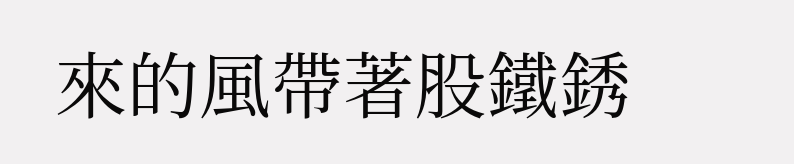來的風帶著股鐵銹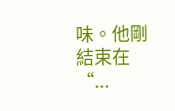味。他剛結束在“...